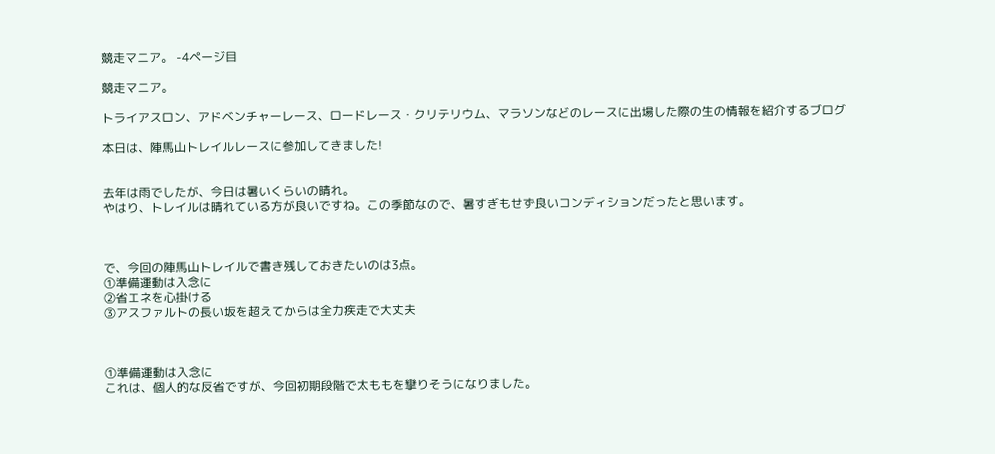競走マニア。 -4ページ目

競走マニア。

トライアスロン、アドベンチャーレース、ロードレース・クリテリウム、マラソンなどのレースに出場した際の生の情報を紹介するブログ

本日は、陣馬山トレイルレースに参加してきました!


去年は雨でしたが、今日は暑いくらいの晴れ。
やはり、トレイルは晴れている方が良いですね。この季節なので、暑すぎもせず良いコンディションだったと思います。



で、今回の陣馬山トレイルで書き残しておきたいのは3点。
①準備運動は入念に
②省エネを心掛ける
③アスファルトの長い坂を超えてからは全力疾走で大丈夫



①準備運動は入念に
これは、個人的な反省ですが、今回初期段階で太ももを攣りそうになりました。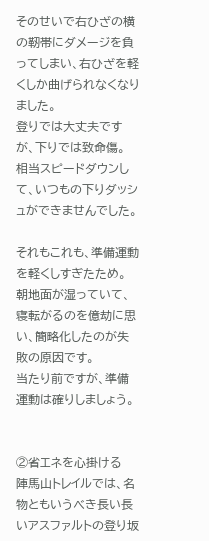そのせいで右ひざの横の靭帯にダメージを負ってしまい、右ひざを軽くしか曲げられなくなりました。
登りでは大丈夫ですが、下りでは致命傷。
相当スピードダウンして、いつもの下りダッシュができませんでした。

それもこれも、準備運動を軽くしすぎたため。
朝地面が湿っていて、寝転がるのを億劫に思い、簡略化したのが失敗の原因です。
当たり前ですが、準備運動は確りしましょう。


②省エネを心掛ける
陣馬山トレイルでは、名物ともいうべき長い長いアスファルトの登り坂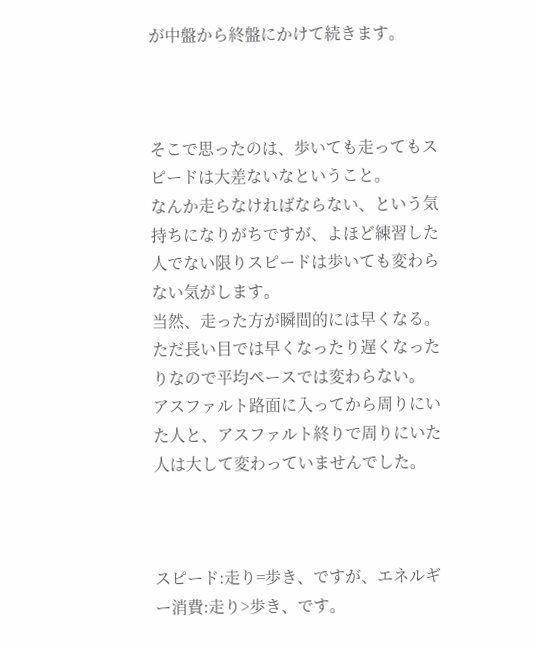が中盤から終盤にかけて続きます。



そこで思ったのは、歩いても走ってもスピードは大差ないなということ。
なんか走らなければならない、という気持ちになりがちですが、よほど練習した人でない限りスピードは歩いても変わらない気がします。
当然、走った方が瞬間的には早くなる。ただ長い目では早くなったり遅くなったりなので平均ペースでは変わらない。
アスファルト路面に入ってから周りにいた人と、アスファルト終りで周りにいた人は大して変わっていませんでした。



スピード:走り=歩き、ですが、エネルギー消費:走り>歩き、です。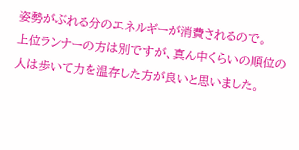姿勢がぶれる分のエネルギーが消費されるので。
上位ランナーの方は別ですが、真ん中くらいの順位の人は歩いて力を温存した方が良いと思いました。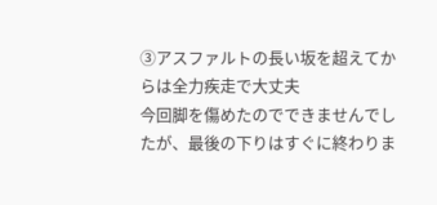③アスファルトの長い坂を超えてからは全力疾走で大丈夫
今回脚を傷めたのでできませんでしたが、最後の下りはすぐに終わりま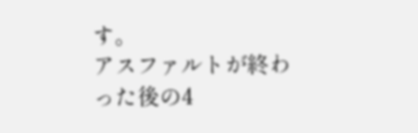す。
アスファルトが終わった後の4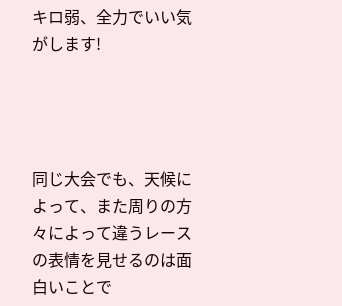キロ弱、全力でいい気がします!




同じ大会でも、天候によって、また周りの方々によって違うレースの表情を見せるのは面白いことで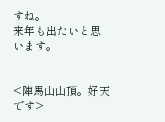すね。
来年も出たいと思います。


<陣馬山山頂。好天です>